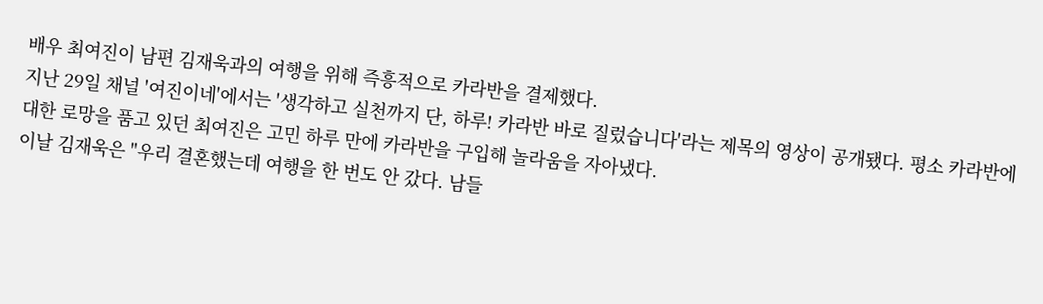배우 최여진이 남편 김재욱과의 여행을 위해 즉흥적으로 카라반을 결제했다.
지난 29일 채널 '여진이네'에서는 '생각하고 실천까지 단, 하루! 카라반 바로 질렀습니다'라는 제목의 영상이 공개됐다. 평소 카라반에 대한 로망을 품고 있던 최여진은 고민 하루 만에 카라반을 구입해 놀라움을 자아냈다.
이날 김재욱은 "우리 결혼했는데 여행을 한 번도 안 갔다. 남들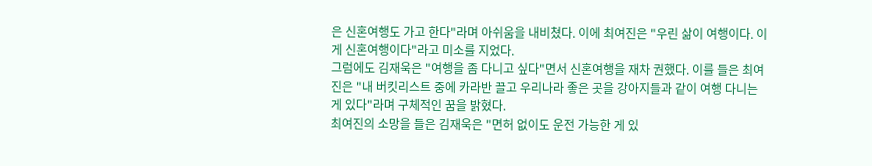은 신혼여행도 가고 한다"라며 아쉬움을 내비쳤다. 이에 최여진은 "우린 삶이 여행이다. 이게 신혼여행이다"라고 미소를 지었다.
그럼에도 김재욱은 "여행을 좀 다니고 싶다"면서 신혼여행을 재차 권했다. 이를 들은 최여진은 "내 버킷리스트 중에 카라반 끌고 우리나라 좋은 곳을 강아지들과 같이 여행 다니는게 있다"라며 구체적인 꿈을 밝혔다.
최여진의 소망을 들은 김재욱은 "면허 없이도 운전 가능한 게 있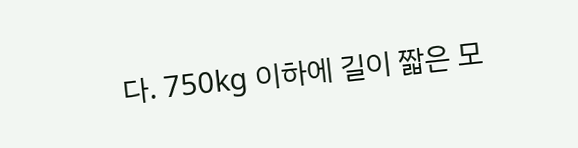다. 750kg 이하에 길이 짧은 모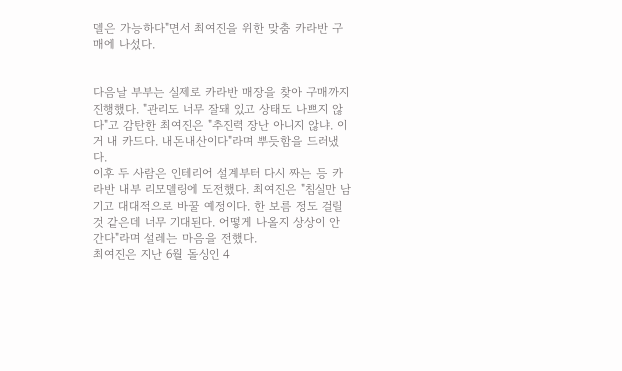델은 가능하다"면서 최여진을 위한 맞춤 카라반 구매에 나섰다.


다음날 부부는 실제로 카라반 매장을 찾아 구매까지 진행했다. "관리도 너무 잘돼 있고 상태도 나쁘지 않다"고 감탄한 최여진은 "추진력 장난 아니지 않냐. 이거 내 카드다. 내돈내산이다"라며 뿌듯함을 드러냈다.
이후 두 사람은 인테리어 설계부터 다시 짜는 등 카라반 내부 리모델링에 도전했다. 최여진은 "침실만 남기고 대대적으로 바꿀 예정이다. 한 보름 정도 걸릴 것 같은데 너무 기대된다. 어떻게 나올지 상상이 안 간다"라며 설레는 마음을 전했다.
최여진은 지난 6월 돌싱인 4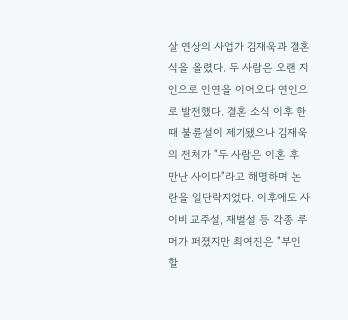살 연상의 사업가 김재욱과 결혼식을 올렸다. 두 사람은 오랜 지인으로 인연을 이어오다 연인으로 발전했다. 결혼 소식 이후 한때 불륜설이 제기됐으나 김재욱의 전처가 "두 사람은 이혼 후 만난 사이다"라고 해명하며 논란을 일단락지었다. 이후에도 사이비 교주설, 재벌설 등 각종 루머가 퍼졌지만 최여진은 "부인할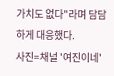가치도 없다"라며 담담하게 대응했다.
사진=채널 '여진이네'